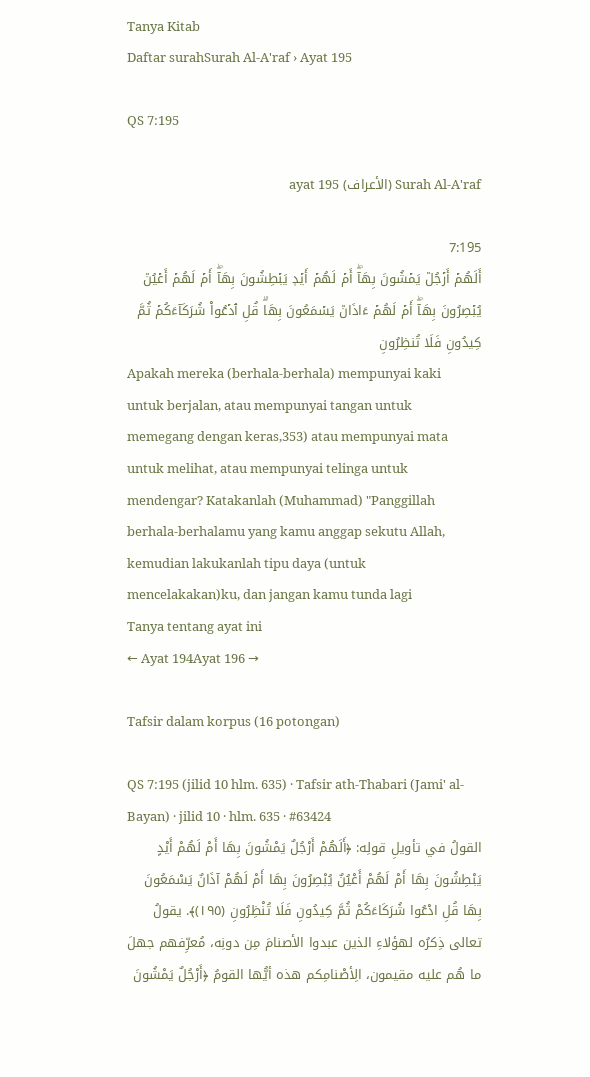Tanya Kitab
Daftar surahSurah Al-A'raf › Ayat 195

QS 7:195

Surah Al-A'raf (الأعراف) ayat 195

7:195
أَلَهُمۡ أَرۡجُلٞ يَمۡشُونَ بِهَآۖ أَمۡ لَهُمۡ أَيۡدٖ يَبۡطِشُونَ بِهَآۖ أَمۡ لَهُمۡ أَعۡيُنٞ يُبۡصِرُونَ بِهَآۖ أَمۡ لَهُمۡ ءَاذَانٞ يَسۡمَعُونَ بِهَاۗ قُلِ ٱدۡعُواْ شُرَكَآءَكُمۡ ثُمَّ كِيدُونِ فَلَا تُنظِرُونِ
Apakah mereka (berhala-berhala) mempunyai kaki untuk berjalan, atau mempunyai tangan untuk memegang dengan keras,353) atau mempunyai mata untuk melihat, atau mempunyai telinga untuk mendengar? Katakanlah (Muhammad) "Panggillah berhala-berhalamu yang kamu anggap sekutu Allah, kemudian lakukanlah tipu daya (untuk mencelakakan)ku, dan jangan kamu tunda lagi
Tanya tentang ayat ini
← Ayat 194Ayat 196 →

Tafsir dalam korpus (16 potongan)

QS 7:195 (jilid 10 hlm. 635) · Tafsir ath-Thabari (Jami' al-Bayan) · jilid 10 · hlm. 635 · #63424
القولُ في تأويلِ قولِه: ﴿أَلَهُمْ أَرْجُلٌ يَمْشُونَ بِهَا أَمْ لَهُمْ أَيْدٍ يَبْطِشُونَ بِهَا أَمْ لَهُمْ أَعْيُنٌ يُبْصِرُونَ بِهَا أَمْ لَهُمْ آذَانٌ يَسْمَعُونَ بِهَا قُلِ ادْعُوا شُرَكَاءَكُمْ ثُمَّ كِيدُونِ فَلَا تُنْظِرُونِ (١٩٥)﴾. يقولُ تعالى ذِكرُه لهؤلاءِ الذين عبدوا الأصنامَ مِن دونِه، مُعرِّفهم جهلَ ما هُم عليه مقيمون، الِأصْنامِكم هذه أيُّها القومُ ﴿أَرْجُلٌ يَمْشُونَ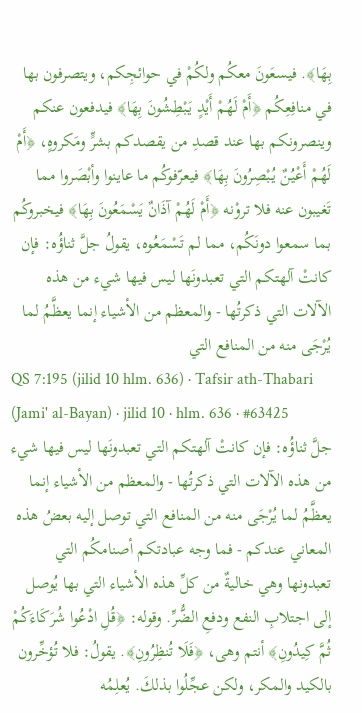بِهَا﴾. فيسعَونَ معكُم ولكُمْ في حوائجِكم، ويتصرفون بها في منافِعِكُم ﴿أَمْ لَهُمْ أَيْدٍ يَبْطِشُونَ بِهَا﴾ فيدفعون عنكم وينصرونكم بها عند قصدِ من يقصدكم بشرٍّ ومَكروهٍ، ﴿أَمْ لَهُمْ أَعْيُنٌ يُبْصِرُونَ بِهَا﴾ فيعرّفوكُم ما عاينوا وأبْصَروا مما تَغيبون عنه فلا تروْنه ﴿أَمْ لَهُمْ آذَانٌ يَسْمَعُونَ بِهَا﴾ فيخبروكُم بما سمعوا دونَكُم، مما لم تَسْمَعُوه، يقولُ جلَّ ثناؤُه: فإن كانتْ آلهتكم التي تعبدونَها ليس فيها شيء من هذه الآلات التي ذكرتُها - والمعظم من الأشياء إنما يعظَّمُ لما يُرْجَى منه من المنافع التي
QS 7:195 (jilid 10 hlm. 636) · Tafsir ath-Thabari (Jami' al-Bayan) · jilid 10 · hlm. 636 · #63425
جلَّ ثناؤُه: فإن كانتْ آلهتكم التي تعبدونَها ليس فيها شيء من هذه الآلات التي ذكرتُها - والمعظم من الأشياء إنما يعظَّمُ لما يُرْجَى منه من المنافع التي توصل إليه بعضُ هذه المعاني عندكم - فما وجه عبادتكم أصنامكُم التي تعبدونها وهي خاليةٌ من كلِّ هذه الأشياء التي بها يُوصل إلى اجتلابِ النفع ودفعِ الضُّرِّ. وقوله: ﴿قُلِ ادْعُوا شُرَكَاءَكُمْ ثُمَّ كِيدُونِ﴾ أنتم وهى، ﴿فَلَا تُنظِرُونِ﴾. يقولُ: فلا تُؤخِّرون بالكيد والمكر، ولكن عجِّلُوا بذلكَ. يُعلِمُه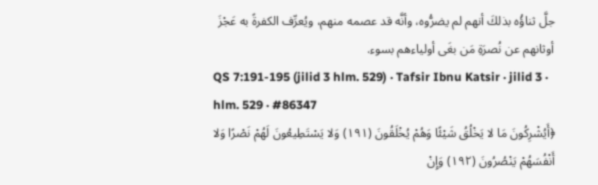جلَّ ثناؤُه بذلكَ أنهم لم يضرُّوه، وأنَّه قد عصمه منهم، ويُعرِّف الكفرةً به عَجْزَ أوثانهم عن نُصرَةِ مَن بغَى أولياءهم بسوء.
QS 7:191-195 (jilid 3 hlm. 529) · Tafsir Ibnu Katsir · jilid 3 · hlm. 529 · #86347
﴿أَيُشْرِكُونَ مَا لا يَخْلُقُ شَيْئًا وَهُمْ يُخْلَقُونَ (١٩١) وَلا يَسْتَطِيعُونَ لَهُمْ نَصْرًا وَلا أَنْفُسَهُمْ يَنْصُرُونَ (١٩٢) وَإِنْ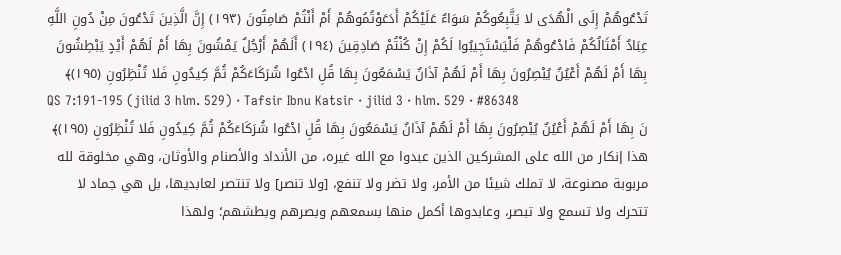تَدْعُوهُمْ إِلَى الْهُدَى لا يَتَّبِعُوكُمْ سَوَاءٌ عَلَيْكُمْ أَدَعَوْتُمُوهُمْ أَمْ أَنْتُمْ صَامِتُونَ (١٩٣) إِنَّ الَّذِينَ تَدْعُونَ مِنْ دُونِ اللَّهِ عِبَادٌ أَمْثَالُكُمْ فَادْعُوهُمْ فَلْيَسْتَجِيبُوا لَكُمْ إِنْ كُنْتُمْ صَادِقِينَ (١٩٤) أَلَهُمْ أَرْجُلٌ يَمْشُونَ بِهَا أَمْ لَهُمْ أَيْدٍ يَبْطِشُونَ بِهَا أَمْ لَهُمْ أَعْيُنٌ يُبْصِرُونَ بِهَا أَمْ لَهُمْ آذَانٌ يَسْمَعُونَ بِهَا قُلِ ادْعُوا شُرَكَاءَكُمْ ثُمَّ كِيدُونِ فَلا تُنْظِرُونِ (١٩٥)﴾
QS 7:191-195 (jilid 3 hlm. 529) · Tafsir Ibnu Katsir · jilid 3 · hlm. 529 · #86348
نَ بِهَا أَمْ لَهُمْ أَعْيُنٌ يُبْصِرُونَ بِهَا أَمْ لَهُمْ آذَانٌ يَسْمَعُونَ بِهَا قُلِ ادْعُوا شُرَكَاءَكُمْ ثُمَّ كِيدُونِ فَلا تُنْظِرُونِ (١٩٥)﴾ هذا إنكار من الله على المشركين الذين عبدوا مع الله غيره، من الأنداد والأصنام والأوثان، وهي مخلوقة لله مربوبة مصنوعة، لا تملك شيئا من الأمر، ولا تضر ولا تنفع، [ولا تنصر] ولا تنتصر لعابديها، بل هي جماد لا تتحرك ولا تسمع ولا تبصر، وعابدوها أكمل منها بسمعهم وبصرهم وبطشهم؛ ولهذا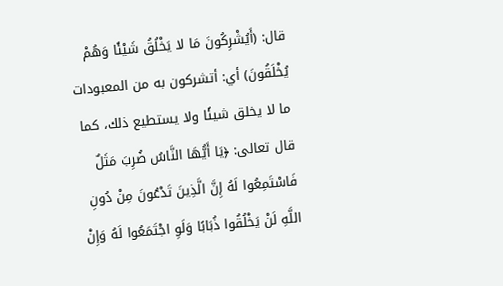قال: (أَيُشْرِكُونَ مَا لا يَخْلُقُ شَيْئًا وَهُمْ يُخْلَقُونَ) أي: أتشركون به من المعبودات ما لا يخلق شيئًا ولا يستطيع ذلك، كما قال تعالى: ﴿يَا أَيُّهَا النَّاسُ ضُرِبَ مَثَلٌ فَاسْتَمِعُوا لَهُ إِنَّ الَّذِينَ تَدْعُونَ مِنْ دُونِ اللَّهِ لَنْ يَخْلُقُوا ذُبَابًا وَلَوِ اجْتَمَعُوا لَهُ وَإِنْ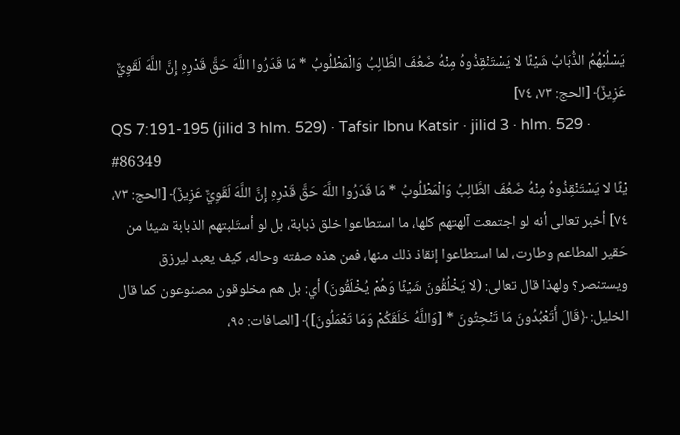يَسْلُبْهُمُ الذُّبَابُ شَيْئًا لا يَسْتَنْقِذُوهُ مِنْهُ ضَعُفَ الطَّالِبُ وَالْمَطْلُوبُ * مَا قَدَرُوا اللَّهَ حَقَّ قَدْرِهِ إِنَّ اللَّهَ لَقَوِيٌّ عَزِيزٌ﴾ [الحج: ٧٣، ٧٤]
QS 7:191-195 (jilid 3 hlm. 529) · Tafsir Ibnu Katsir · jilid 3 · hlm. 529 · #86349
يْئًا لا يَسْتَنْقِذُوهُ مِنْهُ ضَعُفَ الطَّالِبُ وَالْمَطْلُوبُ * مَا قَدَرُوا اللَّهَ حَقَّ قَدْرِهِ إِنَّ اللَّهَ لَقَوِيٌّ عَزِيزٌ﴾ [الحج: ٧٣، ٧٤] أخبر تعالى أنه لو اجتمعت آلهتهم كلها، ما استطاعوا خلق ذبابة، بل لو أستَلبتهم الذبابة شيئا من حَقير المطاعم وطارت، لما استطاعوا إنقاذ ذلك منها، فمن هذه صفته وحاله، كيف يعبد ليرزق ويستنصر؟ ولهذا قال تعالى: (لا يَخْلُقُونَ شَيْئًا وَهُمْ يُخْلَقُونَ) أي: بل هم مخلوقون مصنوعون كما قال الخليل: ﴿قَالَ أَتَعْبُدُونَ مَا تَنْحِتُونَ * [وَاللَّهُ خَلَقَكُمْ وَمَا تَعْمَلُونَ]﴾ [الصافات: ٩٥،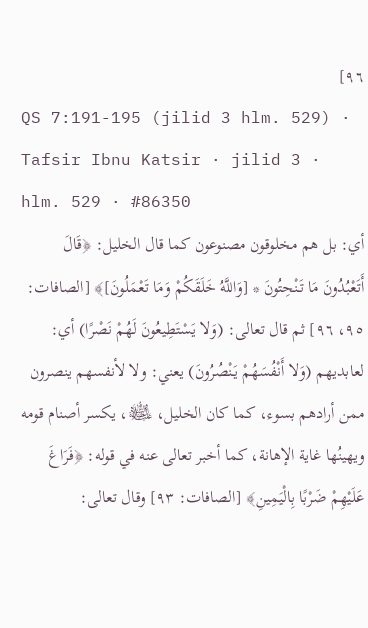٩٦]
QS 7:191-195 (jilid 3 hlm. 529) · Tafsir Ibnu Katsir · jilid 3 · hlm. 529 · #86350
أي: بل هم مخلوقون مصنوعون كما قال الخليل: ﴿قَالَ أَتَعْبُدُونَ مَا تَنْحِتُونَ * [وَاللَّهُ خَلَقَكُمْ وَمَا تَعْمَلُونَ]﴾ [الصافات: ٩٥، ٩٦] ثم قال تعالى: (وَلا يَسْتَطِيعُونَ لَهُمْ نَصْرًا) أي: لعابديهم (وَلا أَنْفُسَهُمْ يَنْصُرُونَ) يعني: ولا لأنفسهم ينصرون ممن أرادهم بسوء، كما كان الخليل، ﵊، يكسر أصنام قومه ويهينُها غاية الإهانة، كما أخبر تعالى عنه في قوله: ﴿فَرَاغَ عَلَيْهِمْ ضَرْبًا بِالْيَمِينِ﴾ [الصافات: ٩٣] وقال تعالى: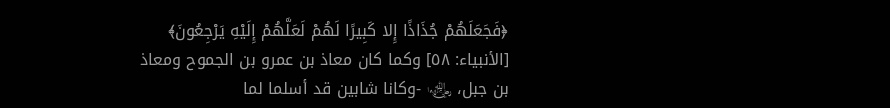﴿فَجَعَلَهُمْ جُذَاذًا إِلا كَبِيرًا لَهُمْ لَعَلَّهُمْ إِلَيْهِ يَرْجِعُونَ﴾ [الأنبياء: ٥٨] وكما كان معاذ بن عمرو بن الجموح ومعاذ بن جبل، ﵄ -وكانا شابين قد أسلما لما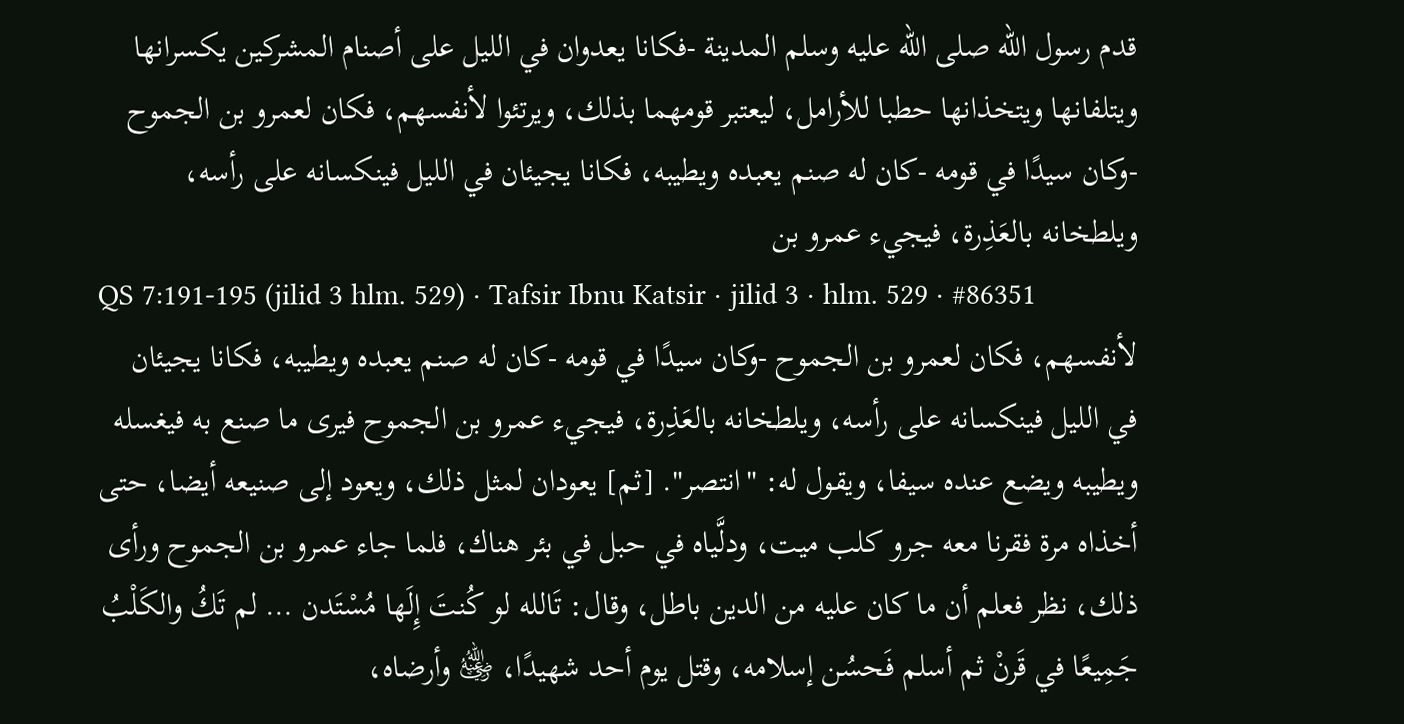قدم رسول الله صلى الله عليه وسلم المدينة -فكانا يعدوان في الليل على أصنام المشركين يكسرانها ويتلفانها ويتخذانها حطبا للأرامل، ليعتبر قومهما بذلك، ويرتئوا لأنفسهم، فكان لعمرو بن الجموح -وكان سيدًا في قومه -كان له صنم يعبده ويطيبه، فكانا يجيئان في الليل فينكسانه على رأسه، ويلطخانه بالعَذِرة، فيجيء عمرو بن
QS 7:191-195 (jilid 3 hlm. 529) · Tafsir Ibnu Katsir · jilid 3 · hlm. 529 · #86351
لأنفسهم، فكان لعمرو بن الجموح -وكان سيدًا في قومه -كان له صنم يعبده ويطيبه، فكانا يجيئان في الليل فينكسانه على رأسه، ويلطخانه بالعَذِرة، فيجيء عمرو بن الجموح فيرى ما صنع به فيغسله ويطيبه ويضع عنده سيفا، ويقول له: "انتصر". [ثم] يعودان لمثل ذلك، ويعود إلى صنيعه أيضا، حتى أخذاه مرة فقرنا معه جرو كلب ميت، ودلَّياه في حبل في بئر هناك، فلما جاء عمرو بن الجموح ورأى ذلك، نظر فعلم أن ما كان عليه من الدين باطل، وقال: تَالله لو كُنتَ إِلَها مُسْتَدن … لم تَكُ والكَلْبُ جَمِيعًا في قَرنْ ثم أسلم فَحسُن إسلامه، وقتل يوم أحد شهيدًا، ﵁ وأرضاه،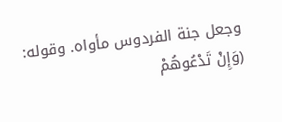وجعل جنة الفردوس مأواه. وقوله: (وَإِنْ تَدْعُوهُمْ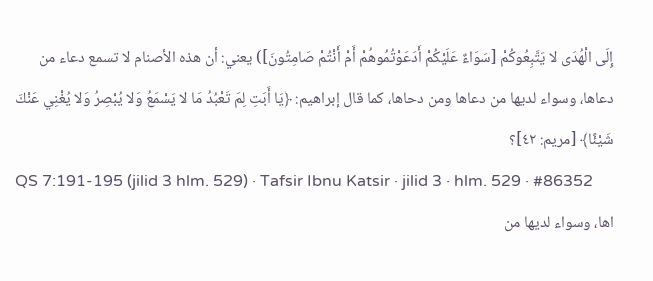إِلَى الْهُدَى لا يَتَّبِعُوكُمْ [سَوَاءٌ عَلَيْكُمْ أَدَعَوْتُمُوهُمْ أَمْ أَنْتُمْ صَامِتُونَ]) يعني: أن هذه الأصنام لا تسمع دعاء من دعاها، وسواء لديها من دعاها ومن دحاها، كما قال إبراهيم: ﴿يَا أَبَتِ لِمَ تَعْبُدُ مَا لا يَسْمَعُ وَلا يُبْصِرُ وَلا يُغْنِي عَنْكَ شَيْئًا﴾ [مريم: ٤٢]؟
QS 7:191-195 (jilid 3 hlm. 529) · Tafsir Ibnu Katsir · jilid 3 · hlm. 529 · #86352
اها، وسواء لديها من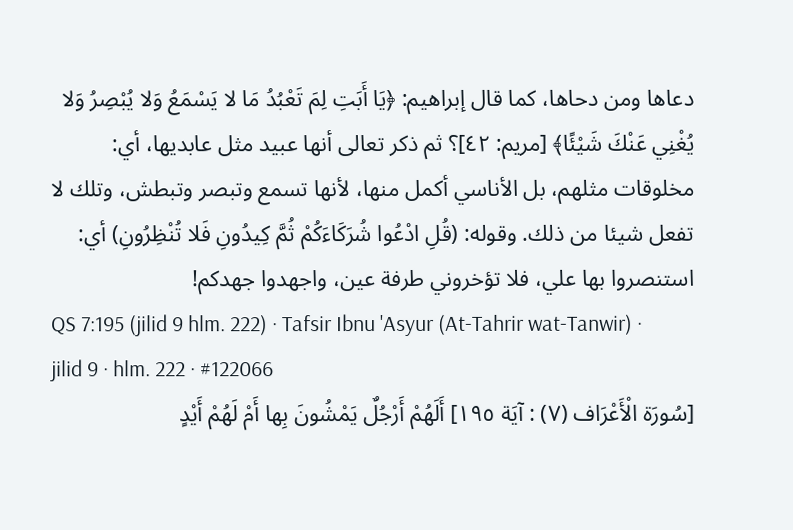دعاها ومن دحاها، كما قال إبراهيم: ﴿يَا أَبَتِ لِمَ تَعْبُدُ مَا لا يَسْمَعُ وَلا يُبْصِرُ وَلا يُغْنِي عَنْكَ شَيْئًا﴾ [مريم: ٤٢]؟ ثم ذكر تعالى أنها عبيد مثل عابديها، أي: مخلوقات مثلهم، بل الأناسي أكمل منها، لأنها تسمع وتبصر وتبطش، وتلك لا تفعل شيئا من ذلك. وقوله: (قُلِ ادْعُوا شُرَكَاءَكُمْ ثُمَّ كِيدُونِ فَلا تُنْظِرُونِ) أي: استنصروا بها علي، فلا تؤخروني طرفة عين، واجهدوا جهدكم!
QS 7:195 (jilid 9 hlm. 222) · Tafsir Ibnu 'Asyur (At-Tahrir wat-Tanwir) · jilid 9 · hlm. 222 · #122066
[سُورَة الْأَعْرَاف (٧) : آيَة ١٩٥] أَلَهُمْ أَرْجُلٌ يَمْشُونَ بِها أَمْ لَهُمْ أَيْدٍ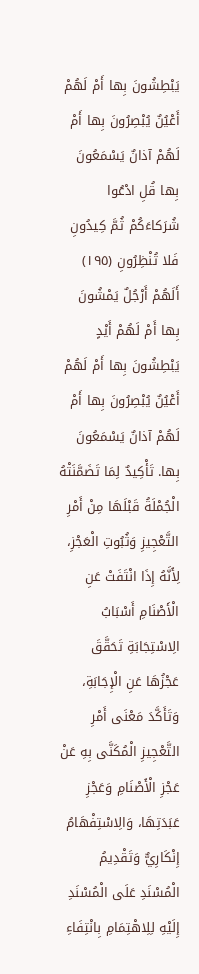يَبْطِشُونَ بِها أَمْ لَهُمْ أَعْيُنٌ يُبْصِرُونَ بِها أَمْ لَهُمْ آذانٌ يَسْمَعُونَ بِها قُلِ ادْعُوا شُرَكاءَكُمْ ثُمَّ كِيدُونِ فَلا تُنْظِرُونِ (١٩٥) أَلَهُمْ أَرْجُلٌ يَمْشُونَ بِها أَمْ لَهُمْ أَيْدٍ يَبْطِشُونَ بِها أَمْ لَهُمْ أَعْيُنٌ يُبْصِرُونَ بِها أَمْ لَهُمْ آذانٌ يَسْمَعُونَ بِها. تَأْكِيدٌ لِمَا تَضَمَّنَتْهُ الْجُمْلَةُ قَبْلَهَا مِنْ أَمْرِ التَّعْجِيزِ وَثُبُوتِ الْعَجْزِ، لِأَنَّهُ إِذَا انْتَفَتْ عَنِ الْأَصْنَامِ أَسْبَابُ الِاسْتِجَابَةِ تَحَقَّقَ عَجْزُهَا عَنِ الْإِجَابَةِ، وَتَأَكَّدَ مَعْنَى أَمْرِ التَّعْجِيزِ الْمُكَنَّى بِهِ عَنْ عَجْزِ الْأَصْنَامِ وَعَجْزِ عَبَدَتِهَا، وَالِاسْتِفْهَامُ إِنْكَارِيٌّ وَتَقْدِيمُ الْمُسْنَدِ عَلَى الْمُسْنَدِ إِلَيْهِ لِلِاهْتِمَامِ بِانْتِفَاءِ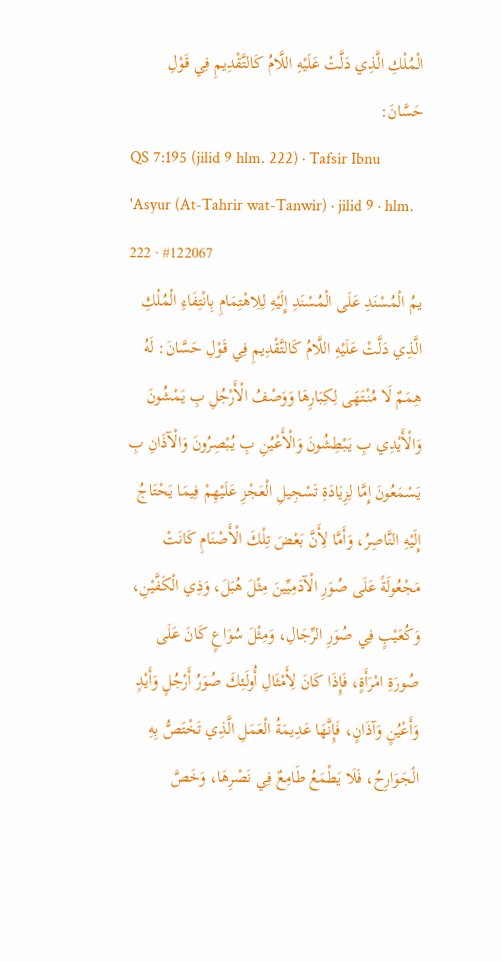الْمُلْكِ الَّذِي دَلَّتْ عَلَيْهِ اللَّامُ كَالتَّقْدِيمِ فِي قَوْلِ حَسَّانَ:
QS 7:195 (jilid 9 hlm. 222) · Tafsir Ibnu 'Asyur (At-Tahrir wat-Tanwir) · jilid 9 · hlm. 222 · #122067
يمُ الْمُسْنَدِ عَلَى الْمُسْنَدِ إِلَيْهِ لِلِاهْتِمَامِ بِانْتِفَاءِ الْمُلْكِ الَّذِي دَلَّتْ عَلَيْهِ اللَّامُ كَالتَّقْدِيمِ فِي قَوْلِ حَسَّانَ: لَهُ هِمَمٌ لَا مُنْتَهَى لِكِبَارِهَا وَوَصْفُ الْأَرْجُلِ بِ يَمْشُونَ وَالْأَيْدِي بِ يَبْطِشُونَ وَالْأَعْيُنِ بِ يُبْصِرُونَ وَالْآذَانِ بِ يَسْمَعُونَ إِمَّا لِزِيَادَةِ تَسْجِيلِ الْعَجْزِ عَلَيْهِمْ فِيمَا يَحْتَاجُ إِلَيْهِ النَّاصِرُ، وَأَمَّا لِأَنَّ بَعْضَ تِلْكَ الْأَصْنَامِ كَانَتْ مَجْعُولَةً عَلَى صُوَرِ الْآدَمِيِّينَ مِثْلَ هُبَلَ، وَذِي الْكَفَّيْنِ، وَكُعَيْبٍ فِي صُوَرِ الرِّجَالِ، وَمِثْلَ سُوَاعٍ كَانَ عَلَى صُورَةِ امْرَأَةٍ، فَإِذَا كَانَ لِأَمْثَالِ أُولَئِكَ صُوَرُ أَرْجُلٍ وَأَيْدٍ وَأَعْيُنٍ وَآذَانٍ، فَإِنَّهَا عَدِيمَةُ الْعَمَلِ الَّذِي تَخْتَصُّ بِهِ الْجَوَارِحُ، فَلَا يَطْمَعُ طَامِعٌ فِي نَصْرِهَا، وَخَصَّ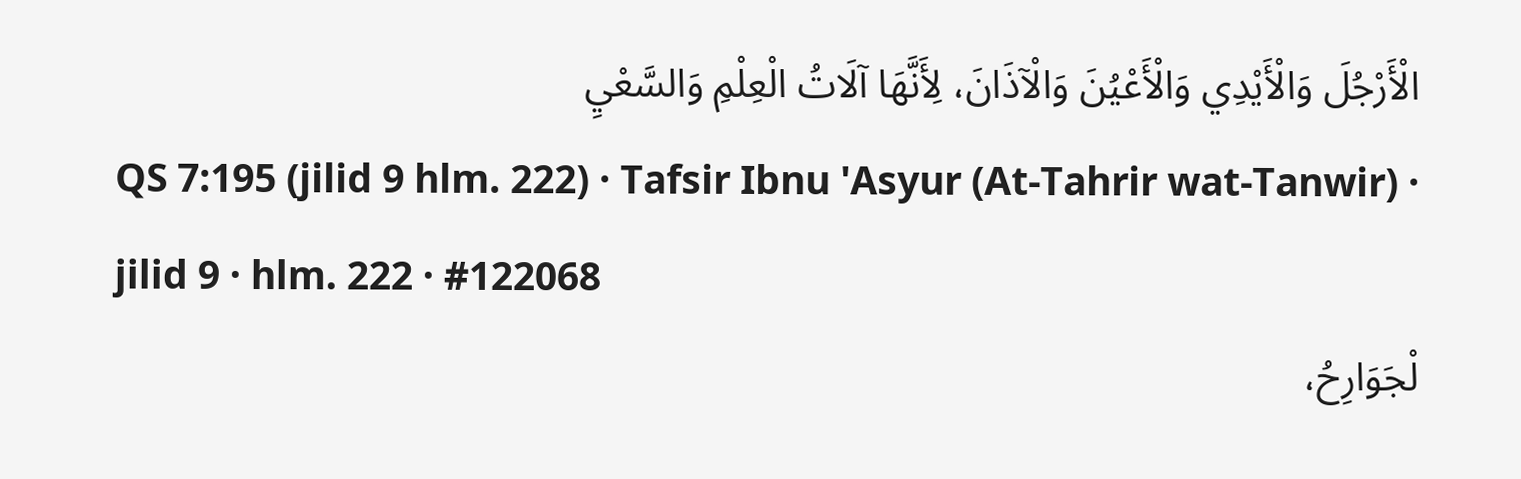الْأَرْجُلَ وَالْأَيْدِي وَالْأَعْيُنَ وَالْآذَانَ، لِأَنَّهَا آلَاتُ الْعِلْمِ وَالسَّعْيِ
QS 7:195 (jilid 9 hlm. 222) · Tafsir Ibnu 'Asyur (At-Tahrir wat-Tanwir) · jilid 9 · hlm. 222 · #122068
لْجَوَارِحُ،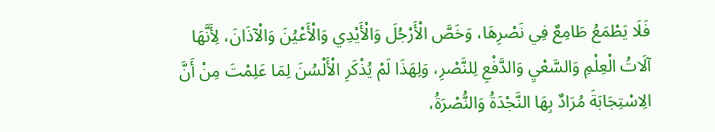فَلَا يَطْمَعُ طَامِعٌ فِي نَصْرِهَا، وَخَصَّ الْأَرْجُلَ وَالْأَيْدِي وَالْأَعْيُنَ وَالْآذَانَ، لِأَنَّهَا آلَاتُ الْعِلْمِ وَالسَّعْيِ وَالدَّفْعِ لِلنَّصْرِ، وَلِهَذَا لَمْ يُذْكَرِ الْأَلْسُنَ لِمَا عَلِمْتَ مِنْ أَنَّ الِاسْتِجَابَةَ مُرَادٌ بِهَا النَّجْدَةُ وَالنُّصْرَةُ،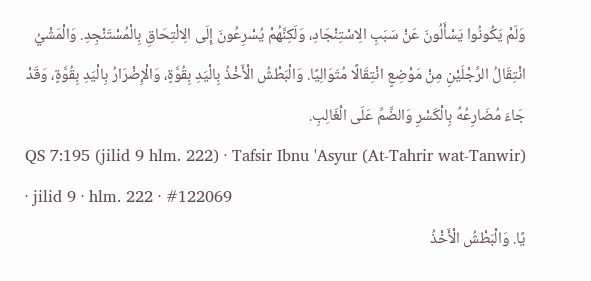وَلَمْ يَكُونُوا يَسْأَلُونَ عَنْ سَبَبِ الِاسْتِنْجَادِ، وَلَكِنَّهُمْ يُسْرِعُونَ إِلَى الِالْتِحَاقِ بِالْمُسْتَنْجِدِ. وَالْمَشْيُ انْتِقَالُ الرِّجْلَيْنِ مِنْ مَوْضِعٍ انْتِقَالًا مُتَوَالِيًا. وَالْبَطْشُ الْأَخْذُ بِالْيَدِ بِقُوَّةٍ، وَالْإِضْرَارُ بِالْيَدِ بِقُوَّةٍ، وَقَدْ جَاءَ مُضَارِعُهُ بِالْكَسْرِ وَالضَّمِّ عَلَى الْغَالِبِ.
QS 7:195 (jilid 9 hlm. 222) · Tafsir Ibnu 'Asyur (At-Tahrir wat-Tanwir) · jilid 9 · hlm. 222 · #122069
يًا. وَالْبَطْشُ الْأَخْذُ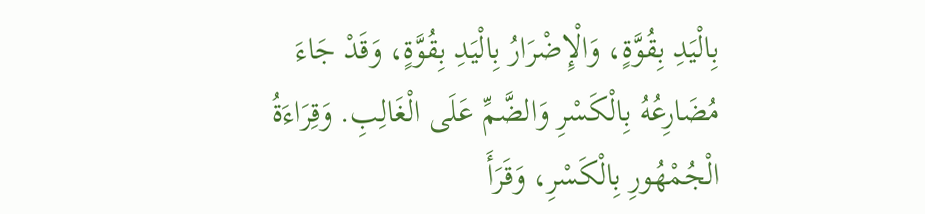بِالْيَدِ بِقُوَّةٍ، وَالْإِضْرَارُ بِالْيَدِ بِقُوَّةٍ، وَقَدْ جَاءَ مُضَارِعُهُ بِالْكَسْرِ وَالضَّمِّ عَلَى الْغَالِبِ. وَقِرَاءَةُ الْجُمْهُورِ بِالْكَسْرِ، وَقَرَأَ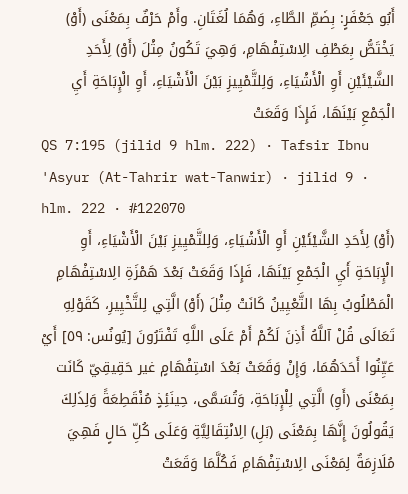أَبُو جَعْفَرٍ: بِضَمِّ الطَّاءِ، وَهُمَا لُغَتَانِ. وأَمْ حَرْفٌ بِمَعْنَى (أَوْ) يَخْتَصُّ بِعَطْفِ الِاسْتِفْهَامِ، وَهِيَ تَكُونُ مِثْلَ (أَوْ) لِأَحَدِ الشَّيْئَيْنِ أَوِ الْأَشْيَاءِ، وَلِلتَّمْيِيزِ بَيْنَ الْأَشْيَاءِ، أَوِ الْإِبَاحَةِ أَيِ الْجَمْعِ بَيْنَهَا، فَإِذَا وَقَعَتْ
QS 7:195 (jilid 9 hlm. 222) · Tafsir Ibnu 'Asyur (At-Tahrir wat-Tanwir) · jilid 9 · hlm. 222 · #122070
(أَوْ) لِأَحَدِ الشَّيْئَيْنِ أَوِ الْأَشْيَاءِ، وَلِلتَّمْيِيزِ بَيْنَ الْأَشْيَاءِ، أَوِ الْإِبَاحَةِ أَيِ الْجَمْعِ بَيْنَهَا، فَإِذَا وَقَعَتْ بَعْدَ هَمْزَةِ الِاسْتِفْهَامِ الْمَطْلُوبُ بِهَا التَّعْيِينُ كَانَتْ مِثْلَ (أَوْ) الَّتِي لِلتَّخْيِيرِ، كَقَوْلِهِ تَعَالَى قُلْ آللَّهُ أَذِنَ لَكُمْ أَمْ عَلَى اللَّهِ تَفْتَرُونَ [يُونُس: ٥٩] أَيْ عَيِّنُوا أَحَدَهُمَا، وَإِنْ وَقَعَتْ بَعْدَ اسْتِفْهَامٍ غير حَقِيقِيّ كَانَت بِمَعْنَى (أَوِ) الَّتِي لِلْإِبَاحَةِ، وَتُسَمَّى، حِينَئِذٍ مُنْقَطِعَةً وَلِذَلِكَ يَقُولُونَ إِنَّهَا بِمَعْنَى (بَلِ) الِانْتِقَالِيَّةِ وَعَلَى كُلِّ حَالٍ فَهِيَ مُلَازِمَةٌ لِمَعْنَى الِاسْتِفْهَامِ فَكُلَّمَا وَقَعَتْ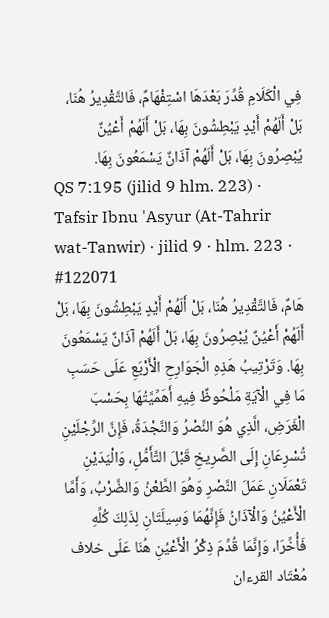فِي الْكَلَامِ قُدِّرَ بَعْدَهَا اسْتِفْهَامٌ، فَالتَّقْدِيرُ هُنَا، بَلْ أَلَهُمْ أَيْدٍ يَبْطِشُونَ بِهَا، بَلْ أَلَهُمْ أَعْيُنٌ يُبْصِرُونَ بِهَا، بَلْ أَلَهُمْ آذَانٌ يَسْمَعُونَ بِهَا.
QS 7:195 (jilid 9 hlm. 223) · Tafsir Ibnu 'Asyur (At-Tahrir wat-Tanwir) · jilid 9 · hlm. 223 · #122071
هَامٌ، فَالتَّقْدِيرُ هُنَا، بَلْ أَلَهُمْ أَيْدٍ يَبْطِشُونَ بِهَا، بَلْ أَلَهُمْ أَعْيُنٌ يُبْصِرُونَ بِهَا، بَلْ أَلَهُمْ آذَانٌ يَسْمَعُونَ بِهَا. وَتَرْتِيبُ هَذِهِ الْجَوَارِحِ الْأَرْبَعِ عَلَى حَسَبِ مَا فِي الْآيَةِ مَلْحُوظٌ فِيهِ أَهَمِّيَّتُهَا بِحَسْبَ الْغَرَضِ، الَّذِي هُوَ النَّصْرُ وَالنَّجْدَةُ، فَإِنَّ الرِّجْلَيْنِ تُسْرِعَانِ إِلَى الصَّرِيخِ قَبْلَ التَّأَمُّلِ، وَالْيَدَيْنِ تَعْمَلَانِ عَمَلَ النَّصْرِ وَهُوَ الطَّعْنُ وَالضَّرْبُ، وَأَمَّا الْأَعْيُنُ وَالْآذَانُ فَإِنَّهُمَا وَسِيلَتَانِ لِذَلِكَ كُلِّهِ فَأُخِّرَا، وَإِنَّمَا قُدِّمَ ذِكْرُ الْأَعْيُنِ هُنَا عَلَى خلاف مُعْتَاد القرءان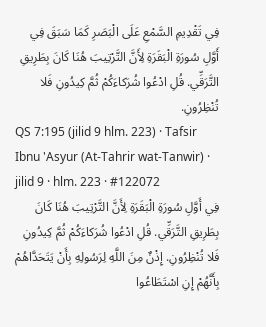فِي تَقْدِيمِ السَّمْعِ عَلَى الْبَصَرِ كَمَا سَبَقَ فِي أَوَّلِ سُورَةِ الْبَقَرَةِ لِأَنَّ التَّرْتِيبَ هُنَا كَانَ بِطَرِيقِ التَّرَقِّي. قُلِ ادْعُوا شُرَكاءَكُمْ ثُمَّ كِيدُونِ فَلا تُنْظِرُونِ.
QS 7:195 (jilid 9 hlm. 223) · Tafsir Ibnu 'Asyur (At-Tahrir wat-Tanwir) · jilid 9 · hlm. 223 · #122072
فِي أَوَّلِ سُورَةِ الْبَقَرَةِ لِأَنَّ التَّرْتِيبَ هُنَا كَانَ بِطَرِيقِ التَّرَقِّي. قُلِ ادْعُوا شُرَكاءَكُمْ ثُمَّ كِيدُونِ فَلا تُنْظِرُونِ. إِذْنٌ مِنَ اللَّهِ لِرَسُولِهِ بِأَنْ يَتَحَدَّاهُمْ بِأَنَّهُمْ إِنِ اسْتَطَاعُوا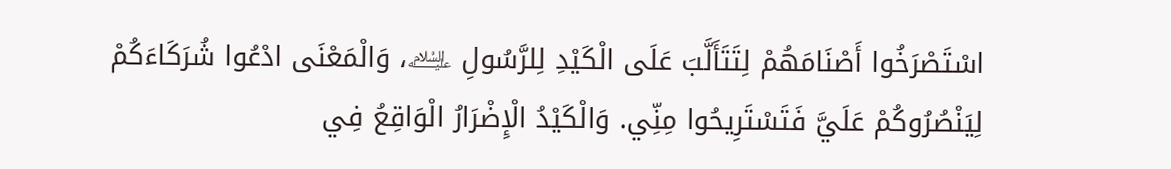اسْتَصْرَخُوا أَصْنَامَهُمْ لِتَتَأَلَّبَ عَلَى الْكَيْدِ لِلرَّسُولِ ﵇، وَالْمَعْنَى ادْعُوا شُرَكَاءَكُمْ لِيَنْصُرُوكُمْ عَلَيَّ فَتَسْتَرِيحُوا مِنِّي. وَالْكَيْدُ الْإِضْرَارُ الْوَاقِعُ فِي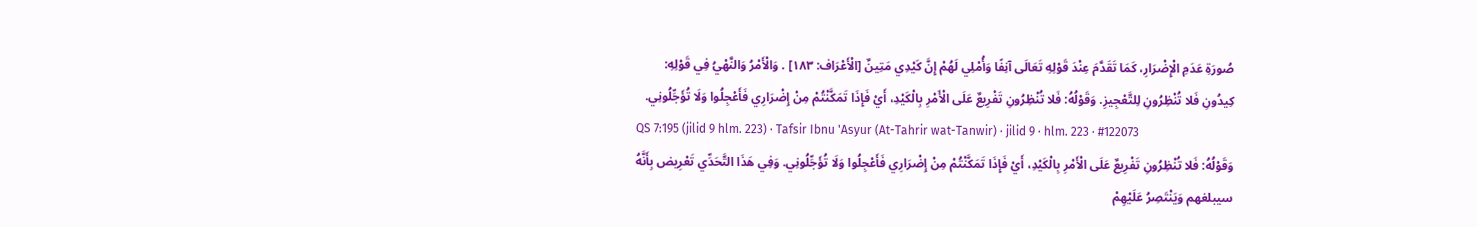صُورَةِ عَدَمِ الْإِضْرَارِ، كَمَا تَقَدَّمَ عِنْدَ قَوْلِهِ تَعَالَى آنِفًا وَأُمْلِي لَهُمْ إِنَّ كَيْدِي مَتِينٌ [الْأَعْرَاف: ١٨٣] . وَالْأَمْرُ وَالنَّهْيُ فِي قَوْلِهِ: كِيدُونِ فَلا تُنْظِرُونِ لِلتَّعْجِيزِ. وَقَوْلُهُ: فَلا تُنْظِرُونِ تَفْرِيعٌ عَلَى الْأَمْرِ بِالْكَيْدِ، أَيْ فَإِذَا تَمَكَّنْتُمْ مِنْ إِضْرَارِي فَأَعْجِلُوا وَلَا تُؤَجِّلُونِي.
QS 7:195 (jilid 9 hlm. 223) · Tafsir Ibnu 'Asyur (At-Tahrir wat-Tanwir) · jilid 9 · hlm. 223 · #122073
وَقَوْلُهُ: فَلا تُنْظِرُونِ تَفْرِيعٌ عَلَى الْأَمْرِ بِالْكَيْدِ، أَيْ فَإِذَا تَمَكَّنْتُمْ مِنْ إِضْرَارِي فَأَعْجِلُوا وَلَا تُؤَجِّلُونِي. وَفِي هَذَا التَّحَدِّي تَعْرِيض بِأَنَّهُ سيبلغهم وَيَنْتَصِرُ عَلَيْهِمْ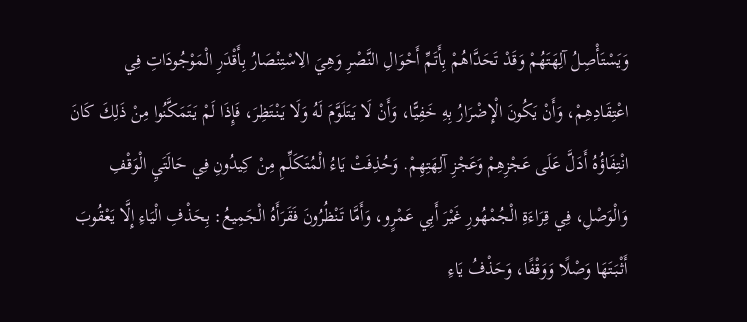وَيَسْتَأْصِلُ آلِهَتَهُمْ وَقَدْ تَحَدَّاهُمْ بِأَتَمِّ أَحْوَالِ النَّصْرِ وَهِيَ الِاسْتِنْصَارُ بِأَقْدَرِ الْمَوْجُودَاتِ فِي اعْتِقَادِهِمْ، وَأَنْ يَكُونَ الْإِضْرَارُ بِهِ خَفِيًّا، وَأَنْ لَا يَتَلَوَّمَ لَهُ وَلَا يَنْتَظِرَ، فَإِذَا لَمْ يَتَمَكَّنُوا مِنْ ذَلِكَ كَانَ انْتِفَاؤُهُ أَدَلَّ عَلَى عَجْزِهِمْ وَعَجْزِ آلِهَتِهِمْ. وَحُذِفَتْ يَاءُ الْمُتَكَلِّمِ مِنْ كِيدُونِ فِي حَالَتَيِ الْوَقْفِ وَالْوَصْلِ، فِي قِرَاءَةِ الْجُمْهُورِ غَيْرَ أَبِي عَمْرٍو، وَأَمَّا تَنْظُرُونَ فَقَرَأَهُ الْجَمِيعُ: بِحَذْفِ الْيَاءِ إِلَّا يَعْقُوبَ أَثْبَتَهَا وَصْلًا وَوَقْفًا، وَحَذْفُ يَاءِ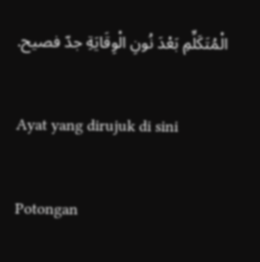الْمُتَكَلِّمِ بَعْدَ نُونِ الْوِقَايَةِ جدّ فصيح.

Ayat yang dirujuk di sini

Potongan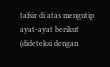tafsir di atas mengutip ayat-ayat berikut (dideteksi dengan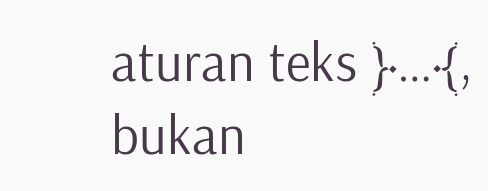aturan teks ﴿…﴾, bukan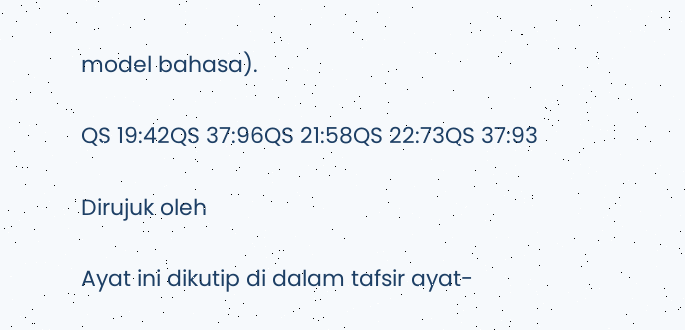model bahasa).

QS 19:42QS 37:96QS 21:58QS 22:73QS 37:93

Dirujuk oleh

Ayat ini dikutip di dalam tafsir ayat-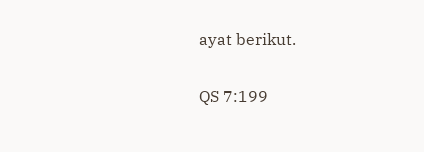ayat berikut.

QS 7:199